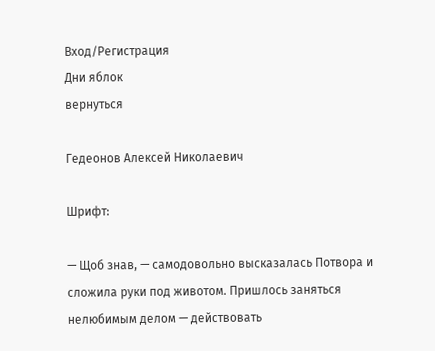Вход/Регистрация
Дни яблок
вернуться

Гедеонов Алексей Николаевич

Шрифт:

— Щоб знав, — самодовольно высказалась Потвора и сложила руки под животом. Пришлось заняться нелюбимым делом — действовать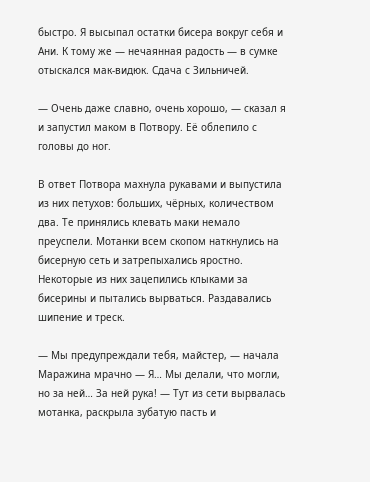быстро. Я высыпал остатки бисера вокруг себя и Ани. К тому же — нечаянная радость — в сумке отыскался мак-видюк. Сдача с Зильничей.

— Очень даже славно, очень хорошо, — сказал я и запустил маком в Потвору. Её облепило с головы до ног.

В ответ Потвора махнула рукавами и выпустила из них петухов: больших, чёрных, количеством два. Те принялись клевать маки немало преуспели. Мотанки всем скопом наткнулись на бисерную сеть и затрепыхались яростно. Некоторые из них зацепились клыками за бисерины и пытались вырваться. Раздавались шипение и треск.

— Мы предупреждали тебя, майстер, — начала Маражина мрачно — Я… Мы делали, что могли, но за ней… За ней рука! — Тут из сети вырвалась мотанка, раскрыла зубатую пасть и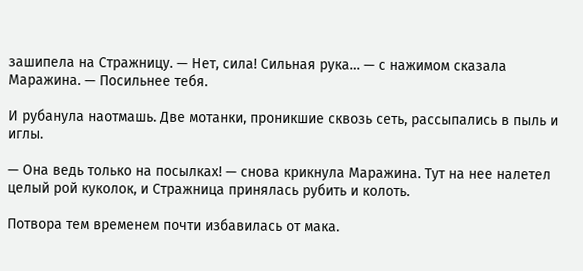зашипела на Стражницу. — Нет, сила! Сильная рука… — с нажимом сказала Маражина. — Посильнее тебя.

И рубанула наотмашь. Две мотанки, проникшие сквозь сеть, рассыпались в пыль и иглы.

— Она ведь только на посылках! — снова крикнула Маражина. Тут на нее налетел целый рой куколок, и Стражница принялась рубить и колоть.

Потвора тем временем почти избавилась от мака.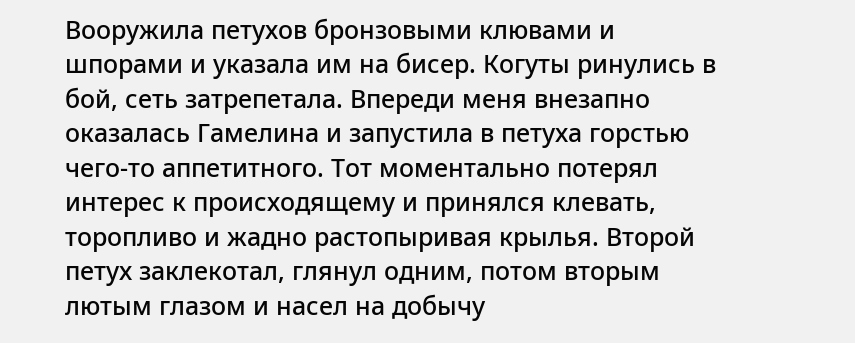Вооружила петухов бронзовыми клювами и шпорами и указала им на бисер. Когуты ринулись в бой, сеть затрепетала. Впереди меня внезапно оказалась Гамелина и запустила в петуха горстью чего-то аппетитного. Тот моментально потерял интерес к происходящему и принялся клевать, торопливо и жадно растопыривая крылья. Второй петух заклекотал, глянул одним, потом вторым лютым глазом и насел на добычу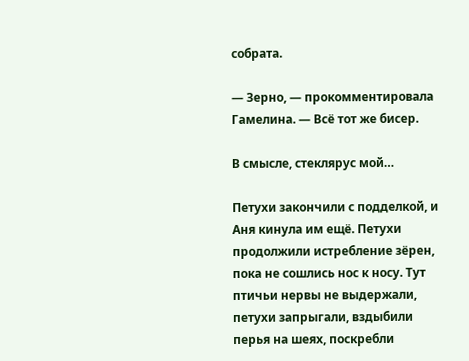собрата.

— Зерно, — прокомментировала Гамелина. — Всё тот же бисер.

В смысле, стеклярус мой…

Петухи закончили с подделкой, и Аня кинула им ещё. Петухи продолжили истребление зёрен, пока не сошлись нос к носу. Тут птичьи нервы не выдержали, петухи запрыгали, вздыбили перья на шеях, поскребли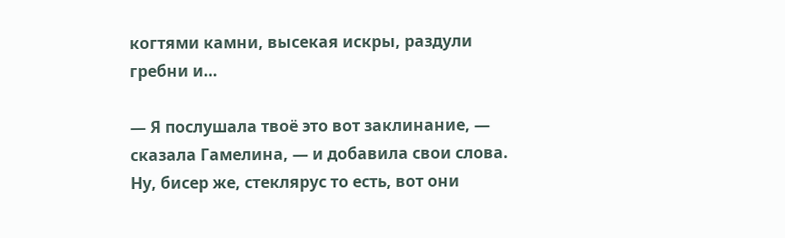когтями камни, высекая искры, раздули гребни и…

— Я послушала твоё это вот заклинание, — сказала Гамелина, — и добавила свои слова. Ну, бисер же, стеклярус то есть, вот они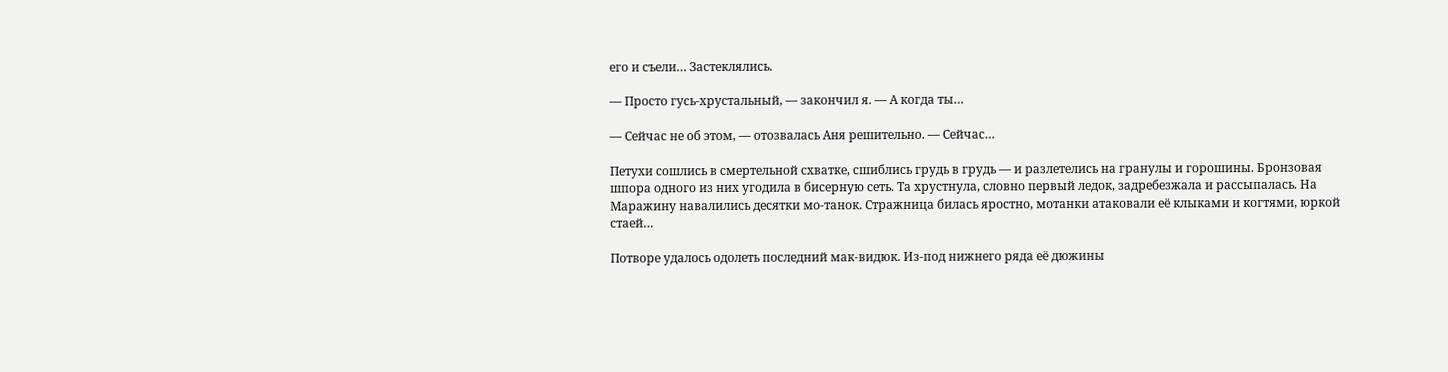его и съели… Застеклялись.

— Просто гусь-хрустальный, — закончил я. — А когда ты…

— Сейчас не об этом, — отозвалась Аня решительно. — Сейчас…

Петухи сошлись в смертельной схватке, сшиблись грудь в грудь — и разлетелись на гранулы и горошины. Бронзовая шпора одного из них угодила в бисерную сеть. Та хрустнула, словно первый ледок, задребезжала и рассыпалась. На Маражину навалились десятки мо-танок. Стражница билась яростно, мотанки атаковали её клыками и когтями, юркой стаей…

Потворе удалось одолеть последний мак-видюк. Из-под нижнего ряда её дюжины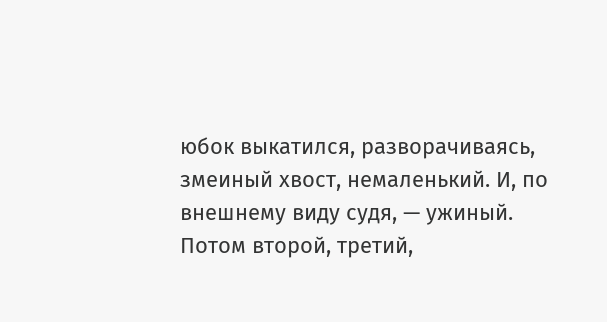юбок выкатился, разворачиваясь, змеиный хвост, немаленький. И, по внешнему виду судя, — ужиный. Потом второй, третий,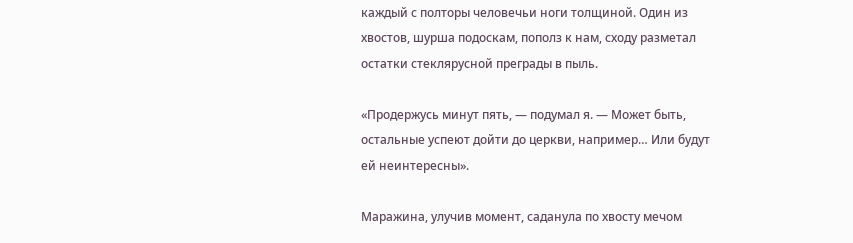каждый с полторы человечьи ноги толщиной. Один из хвостов, шурша подоскам, пополз к нам, сходу разметал остатки стеклярусной преграды в пыль.

«Продержусь минут пять, — подумал я. — Может быть, остальные успеют дойти до церкви, например… Или будут ей неинтересны».

Маражина, улучив момент, саданула по хвосту мечом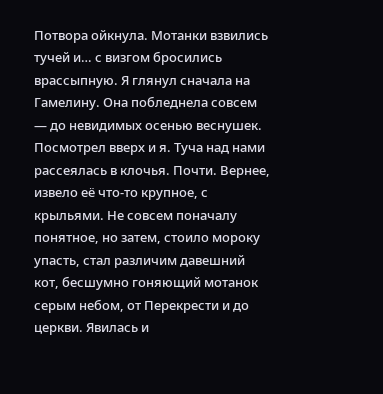Потвора ойкнула. Мотанки взвились тучей и… с визгом бросились врассыпную. Я глянул сначала на Гамелину. Она побледнела совсем — до невидимых осенью веснушек. Посмотрел вверх и я. Туча над нами рассеялась в клочья. Почти. Вернее, извело её что-то крупное, с крыльями. Не совсем поначалу понятное, но затем, стоило мороку упасть, стал различим давешний кот, бесшумно гоняющий мотанок серым небом, от Перекрести и до церкви. Явилась и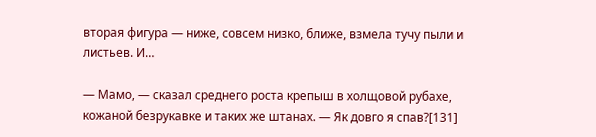вторая фигура — ниже, совсем низко, ближе, взмела тучу пыли и листьев. И…

— Мамо, — сказал среднего роста крепыш в холщовой рубахе, кожаной безрукавке и таких же штанах. — Як довго я спав?[131]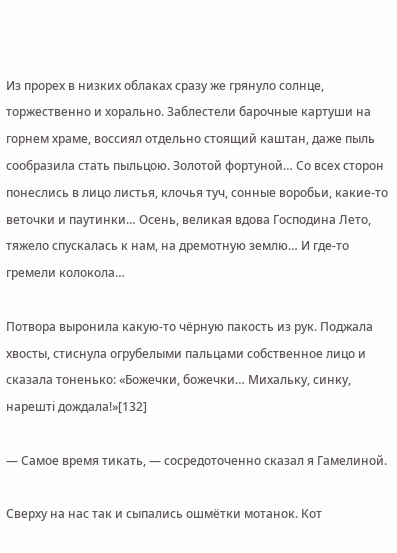Из прорех в низких облаках сразу же грянуло солнце, торжественно и хорально. Заблестели барочные картуши на горнем храме, воссиял отдельно стоящий каштан, даже пыль сообразила стать пыльцою. Золотой фортуной… Со всех сторон понеслись в лицо листья, клочья туч, сонные воробьи, какие-то веточки и паутинки… Осень, великая вдова Господина Лето, тяжело спускалась к нам, на дремотную землю… И где-то гремели колокола…

Потвора выронила какую-то чёрную пакость из рук. Поджала хвосты, стиснула огрубелыми пальцами собственное лицо и сказала тоненько: «Божечки, божечки… Михальку, синку, нарештi дождала!»[132]

— Самое время тикать, — сосредоточенно сказал я Гамелиной.

Сверху на нас так и сыпались ошмётки мотанок. Кот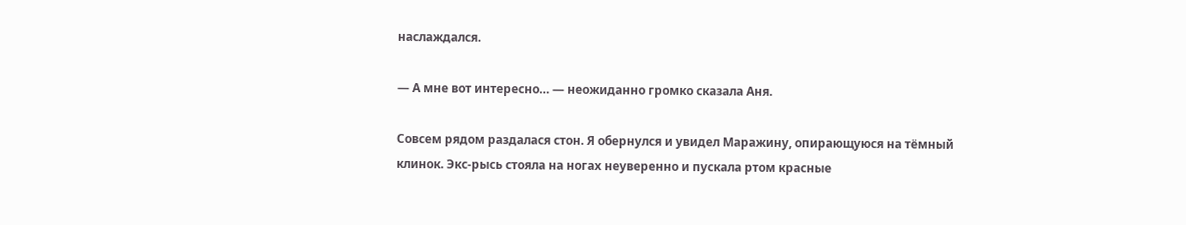наслаждался.

— А мне вот интересно… — неожиданно громко сказала Аня.

Совсем рядом раздалася стон. Я обернулся и увидел Маражину, опирающуюся на тёмный клинок. Экс-рысь стояла на ногах неуверенно и пускала ртом красные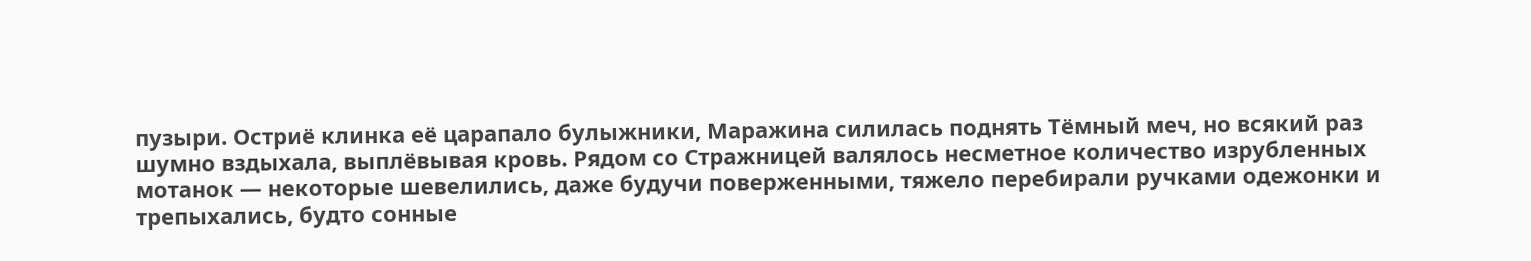пузыри. Остриё клинка её царапало булыжники, Маражина силилась поднять Тёмный меч, но всякий раз шумно вздыхала, выплёвывая кровь. Рядом со Стражницей валялось несметное количество изрубленных мотанок — некоторые шевелились, даже будучи поверженными, тяжело перебирали ручками одежонки и трепыхались, будто сонные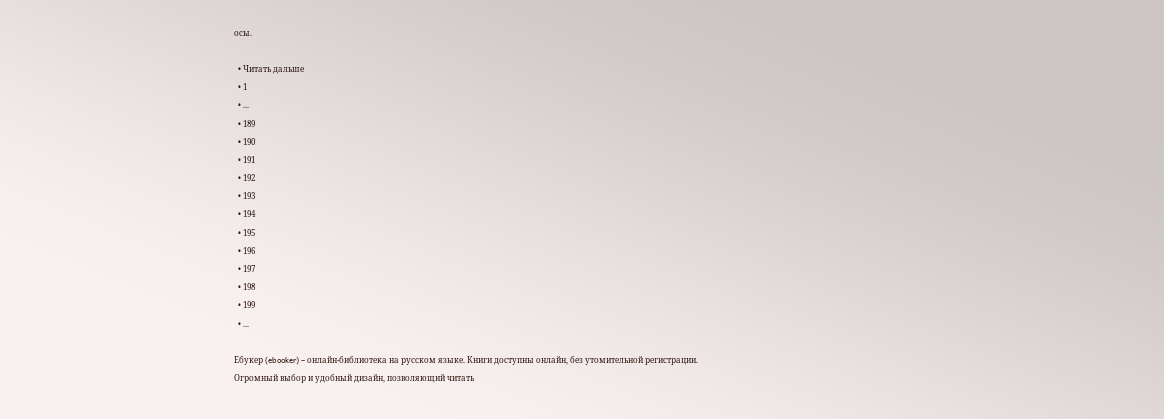осы.

  • Читать дальше
  • 1
  • ...
  • 189
  • 190
  • 191
  • 192
  • 193
  • 194
  • 195
  • 196
  • 197
  • 198
  • 199
  • ...

Ебукер (ebooker) – онлайн-библиотека на русском языке. Книги доступны онлайн, без утомительной регистрации. Огромный выбор и удобный дизайн, позволяющий читать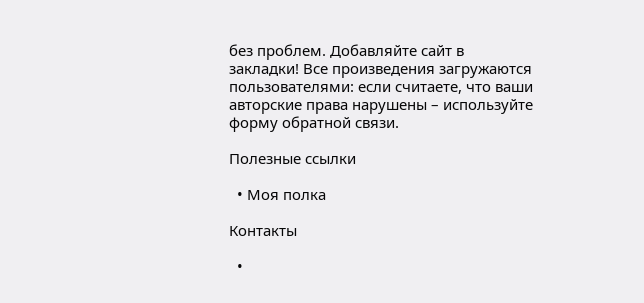без проблем. Добавляйте сайт в закладки! Все произведения загружаются пользователями: если считаете, что ваши авторские права нарушены – используйте форму обратной связи.

Полезные ссылки

  • Моя полка

Контакты

  •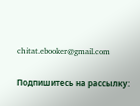chitat.ebooker@gmail.com

Подпишитесь на рассылку: